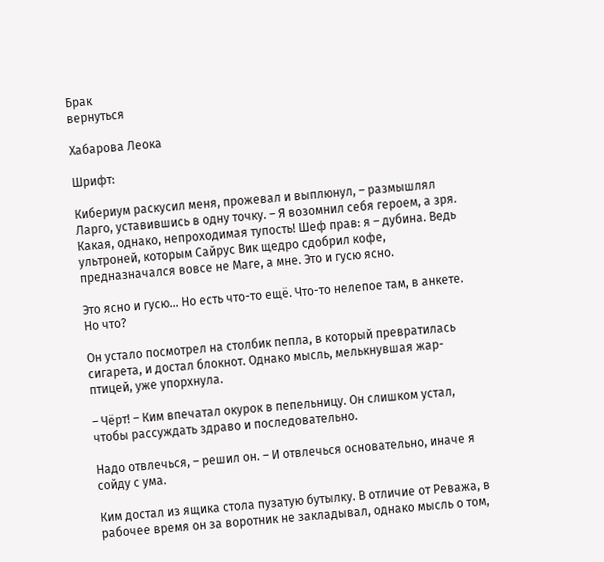Брак
вернуться

Хабарова Леока

Шрифт:

Кибериум раскусил меня, прожевал и выплюнул, – размышлял Ларго, уставившись в одну точку. – Я возомнил себя героем, а зря. Какая, однако, непроходимая тупость! Шеф прав: я – дубина. Ведь ультроней, которым Сайрус Вик щедро сдобрил кофе, предназначался вовсе не Маге, а мне. Это и гусю ясно.

Это ясно и гусю... Но есть что-то ещё. Что-то нелепое там, в анкете. Но что?

Он устало посмотрел на столбик пепла, в который превратилась сигарета, и достал блокнот. Однако мысль, мелькнувшая жар-птицей, уже упорхнула.

– Чёрт! – Ким впечатал окурок в пепельницу. Он слишком устал, чтобы рассуждать здраво и последовательно.

Надо отвлечься, – решил он. – И отвлечься основательно, иначе я сойду с ума.

Ким достал из ящика стола пузатую бутылку. В отличие от Реважа, в рабочее время он за воротник не закладывал, однако мысль о том,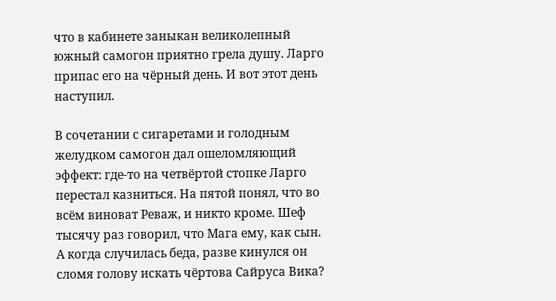что в кабинете заныкан великолепный южный самогон приятно грела душу. Ларго припас его на чёрный день. И вот этот день наступил.

В сочетании с сигаретами и голодным желудком самогон дал ошеломляющий эффект: где-то на четвёртой стопке Ларго перестал казниться. На пятой понял, что во всём виноват Реваж, и никто кроме. Шеф тысячу раз говорил, что Мага ему, как сын. А когда случилась беда, разве кинулся он сломя голову искать чёртова Сайруса Вика?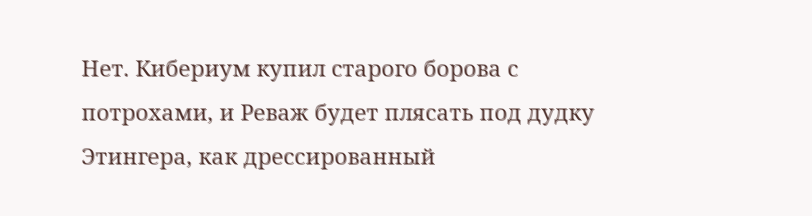Нет. Кибериум купил старого борова с потрохами, и Реваж будет плясать под дудку Этингера, как дрессированный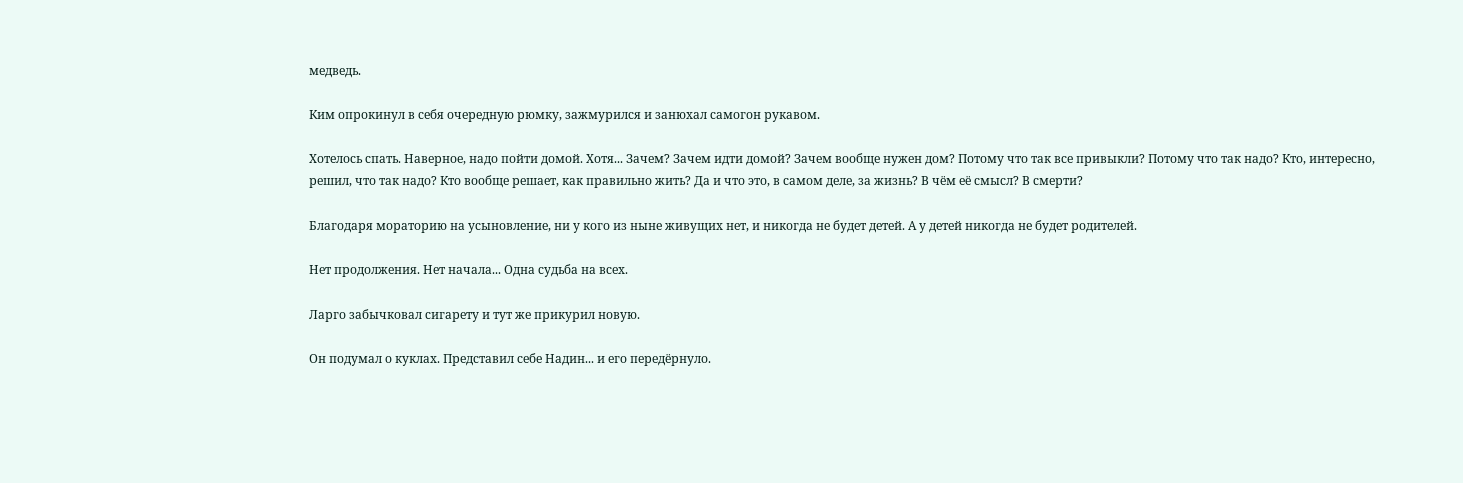медведь.

Ким опрокинул в себя очередную рюмку, зажмурился и занюхал самогон рукавом.

Хотелось спать. Наверное, надо пойти домой. Хотя... Зачем? Зачем идти домой? Зачем вообще нужен дом? Потому что так все привыкли? Потому что так надо? Кто, интересно, решил, что так надо? Кто вообще решает, как правильно жить? Да и что это, в самом деле, за жизнь? В чём её смысл? В смерти?

Благодаря мораторию на усыновление, ни у кого из ныне живущих нет, и никогда не будет детей. А у детей никогда не будет родителей.

Нет продолжения. Нет начала... Одна судьба на всех.

Ларго забычковал сигарету и тут же прикурил новую.

Он подумал о куклах. Представил себе Надин... и его передёрнуло.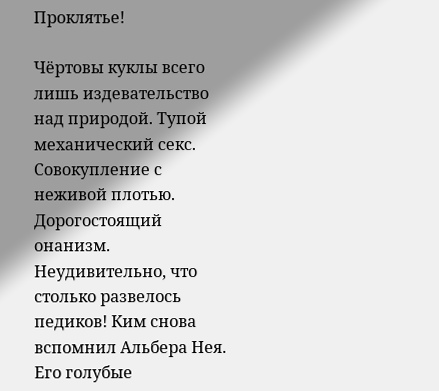Проклятье!

Чёртовы куклы всего лишь издевательство над природой. Тупой механический секс. Совокупление с неживой плотью. Дорогостоящий онанизм. Неудивительно, что столько развелось педиков! Ким снова вспомнил Альбера Нея. Его голубые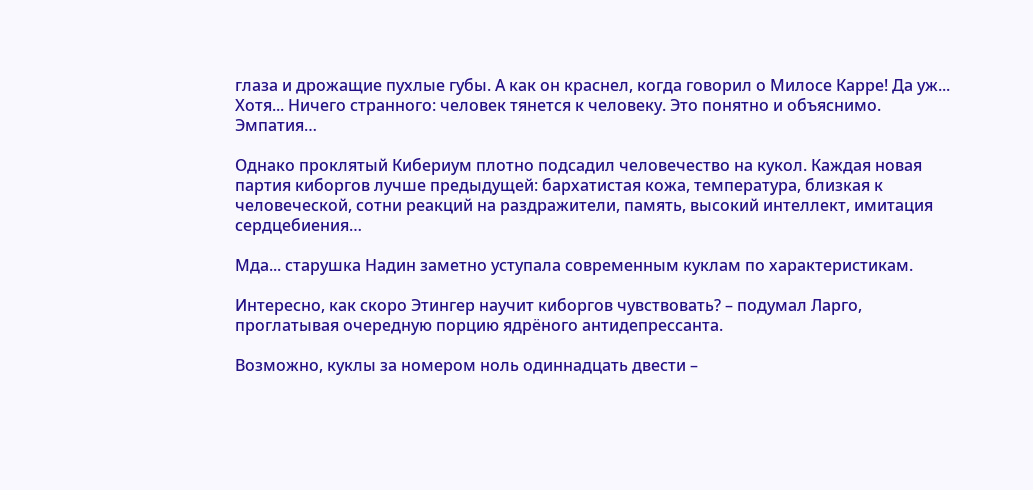глаза и дрожащие пухлые губы. А как он краснел, когда говорил о Милосе Карре! Да уж... Хотя... Ничего странного: человек тянется к человеку. Это понятно и объяснимо. Эмпатия…

Однако проклятый Кибериум плотно подсадил человечество на кукол. Каждая новая партия киборгов лучше предыдущей: бархатистая кожа, температура, близкая к человеческой, сотни реакций на раздражители, память, высокий интеллект, имитация сердцебиения…

Мда... старушка Надин заметно уступала современным куклам по характеристикам.

Интересно, как скоро Этингер научит киборгов чувствовать? – подумал Ларго, проглатывая очередную порцию ядрёного антидепрессанта.

Возможно, куклы за номером ноль одиннадцать двести –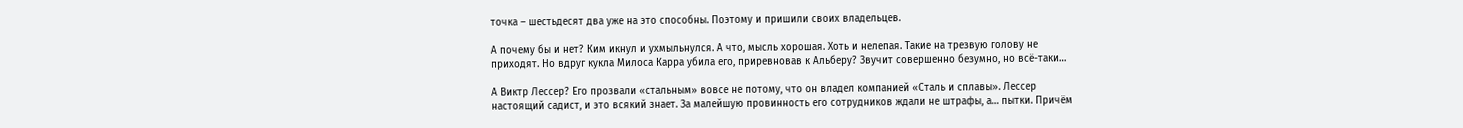точка – шестьдесят два уже на это способны. Поэтому и пришили своих владельцев.

А почему бы и нет? Ким икнул и ухмыльнулся. А что, мысль хорошая. Хоть и нелепая. Такие на трезвую голову не приходят. Но вдруг кукла Милоса Карра убила его, приревновав к Альберу? Звучит совершенно безумно, но всё-таки…

А Виктр Лессер? Его прозвали «стальным» вовсе не потому, что он владел компанией «Сталь и сплавы». Лессер настоящий садист, и это всякий знает. За малейшую провинность его сотрудников ждали не штрафы, а… пытки. Причём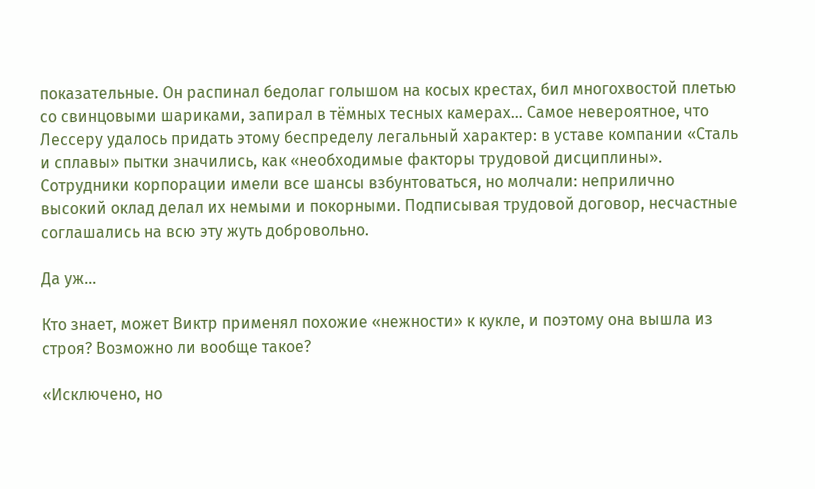показательные. Он распинал бедолаг голышом на косых крестах, бил многохвостой плетью со свинцовыми шариками, запирал в тёмных тесных камерах… Самое невероятное, что Лессеру удалось придать этому беспределу легальный характер: в уставе компании «Сталь и сплавы» пытки значились, как «необходимые факторы трудовой дисциплины». Сотрудники корпорации имели все шансы взбунтоваться, но молчали: неприлично высокий оклад делал их немыми и покорными. Подписывая трудовой договор, несчастные соглашались на всю эту жуть добровольно.

Да уж…

Кто знает, может Виктр применял похожие «нежности» к кукле, и поэтому она вышла из строя? Возможно ли вообще такое?

«Исключено, но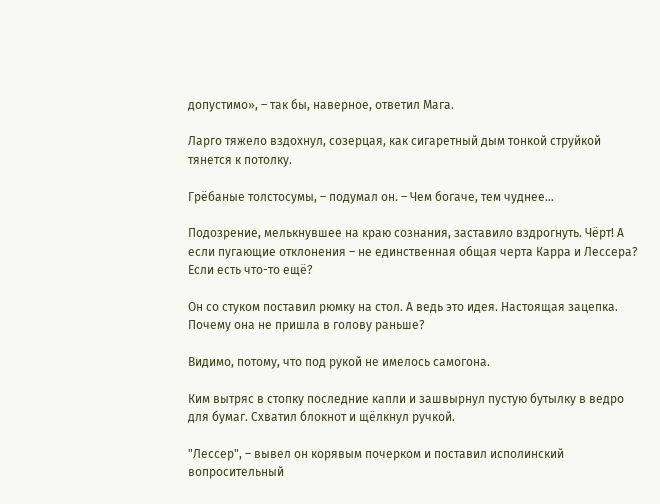допустимо», – так бы, наверное, ответил Мага.

Ларго тяжело вздохнул, созерцая, как сигаретный дым тонкой струйкой тянется к потолку.

Грёбаные толстосумы, – подумал он. – Чем богаче, тем чуднее…

Подозрение, мелькнувшее на краю сознания, заставило вздрогнуть. Чёрт! А если пугающие отклонения – не единственная общая черта Карра и Лессера? Если есть что-то ещё?

Он со стуком поставил рюмку на стол. А ведь это идея. Настоящая зацепка. Почему она не пришла в голову раньше?

Видимо, потому, что под рукой не имелось самогона.

Ким вытряс в стопку последние капли и зашвырнул пустую бутылку в ведро для бумаг. Схватил блокнот и щёлкнул ручкой.

"Лессер", – вывел он корявым почерком и поставил исполинский вопросительный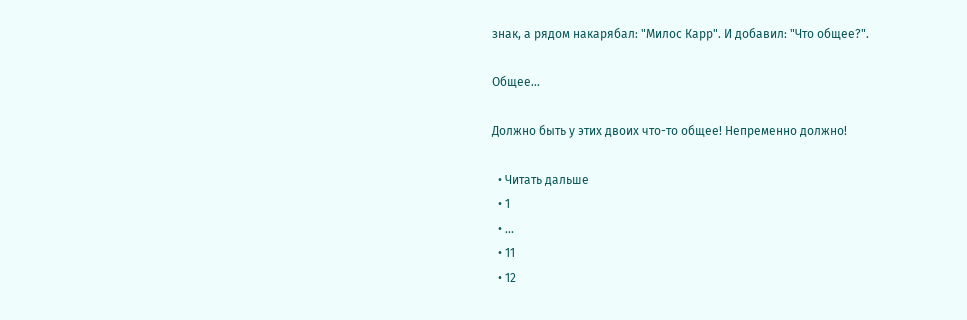знак, а рядом накарябал: "Милос Карр". И добавил: "Что общее?".

Общее...

Должно быть у этих двоих что-то общее! Непременно должно!

  • Читать дальше
  • 1
  • ...
  • 11
  • 12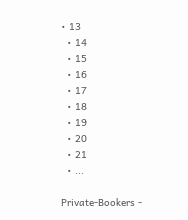• 13
  • 14
  • 15
  • 16
  • 17
  • 18
  • 19
  • 20
  • 21
  • ...

Private-Bookers -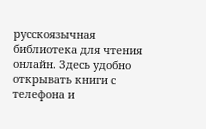русскоязычная библиотека для чтения онлайн. Здесь удобно открывать книги с телефона и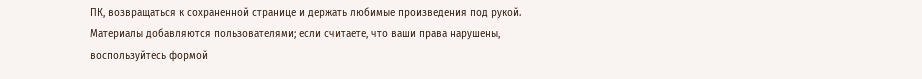ПК, возвращаться к сохраненной странице и держать любимые произведения под рукой. Материалы добавляются пользователями; если считаете, что ваши права нарушены, воспользуйтесь формой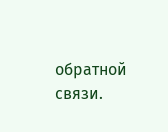обратной связи.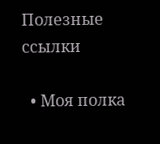Полезные ссылки

  • Моя полка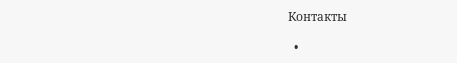Контакты

  •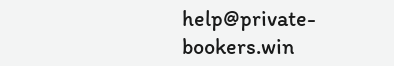help@private-bookers.win